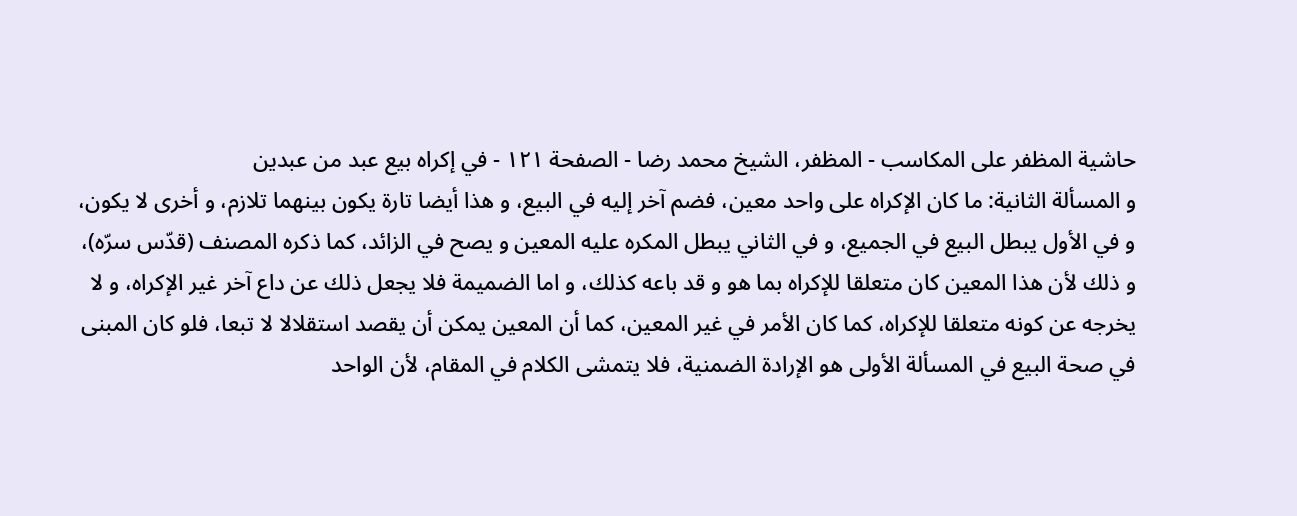حاشية المظفر على المكاسب - المظفر، الشيخ محمد رضا - الصفحة ١٢١ - في إكراه بيع عبد من عبدين
و المسألة الثانية: ما كان الإكراه على واحد معين، فضم آخر إليه في البيع، و هذا أيضا تارة يكون بينهما تلازم، و أخرى لا يكون، و في الأول يبطل البيع في الجميع، و في الثاني يبطل المكره عليه المعين و يصح في الزائد، كما ذكره المصنف (قدّس سرّه)، و ذلك لأن هذا المعين كان متعلقا للإكراه بما هو و قد باعه كذلك، و اما الضميمة فلا يجعل ذلك عن داع آخر غير الإكراه، و لا يخرجه عن كونه متعلقا للإكراه، كما كان الأمر في غير المعين، كما أن المعين يمكن أن يقصد استقلالا لا تبعا، فلو كان المبنى في صحة البيع في المسألة الأولى هو الإرادة الضمنية، فلا يتمشى الكلام في المقام، لأن الواحد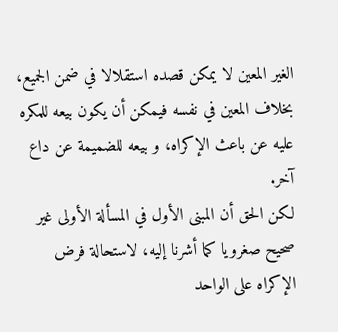الغير المعين لا يمكن قصده استقلالا في ضمن الجميع، بخلاف المعين في نفسه فيمكن أن يكون بيعه للمكره عليه عن باعث الإكراه، و بيعه للضميمة عن داع آخر.
لكن الحق أن المبنى الأول في المسألة الأولى غير صحيح صغرويا كما أشرنا إليه، لاستحالة فرض الإكراه على الواحد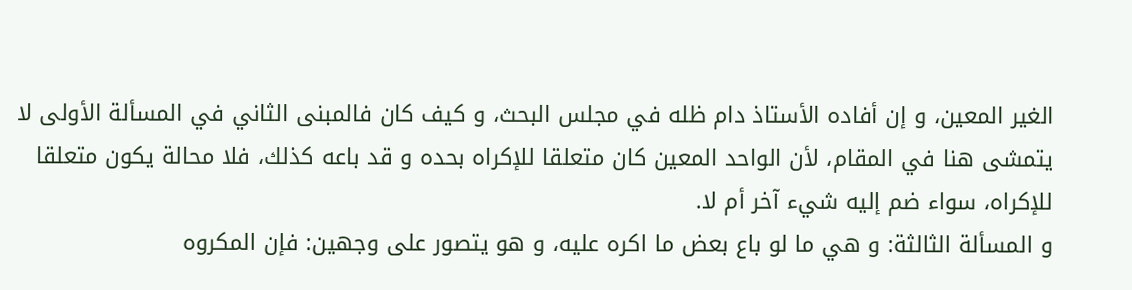الغير المعين، و إن أفاده الأستاذ دام ظله في مجلس البحث، و كيف كان فالمبنى الثاني في المسألة الأولى لا يتمشى هنا في المقام، لأن الواحد المعين كان متعلقا للإكراه بحده و قد باعه كذلك، فلا محالة يكون متعلقا للإكراه، سواء ضم إليه شيء آخر أم لا.
و المسألة الثالثة: و هي ما لو باع بعض ما اكره عليه، و هو يتصور على وجهين: فإن المكروه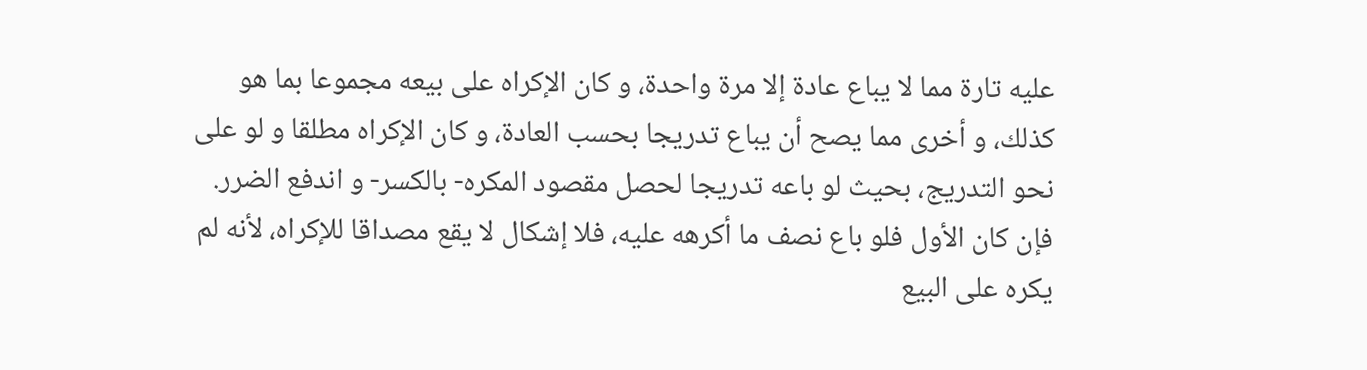عليه تارة مما لا يباع عادة إلا مرة واحدة، و كان الإكراه على بيعه مجموعا بما هو كذلك، و أخرى مما يصح أن يباع تدريجا بحسب العادة، و كان الإكراه مطلقا و لو على نحو التدريج، بحيث لو باعه تدريجا لحصل مقصود المكره- بالكسر- و اندفع الضرر.
فإن كان الأول فلو باع نصف ما أكرهه عليه، فلا إشكال لا يقع مصداقا للإكراه، لأنه لم يكره على البيع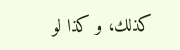كذلك، و كذا لو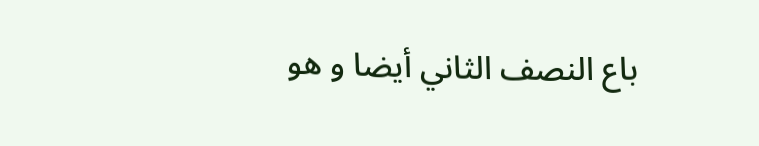باع النصف الثاني أيضا و هو